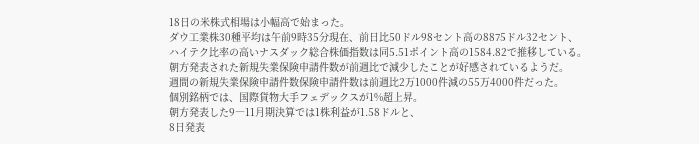18日の米株式相場は小幅高で始まった。
ダウ工業株30種平均は午前9時35分現在、前日比50ドル98セント高の8875ドル32セント、
ハイテク比率の高いナスダック総合株価指数は同5.51ポイント高の1584.82で推移している。
朝方発表された新規失業保険申請件数が前週比で減少したことが好感されているようだ。
週間の新規失業保険申請件数保険申請件数は前週比2万1000件減の55万4000件だった。
個別銘柄では、国際貨物大手フェデックスが1%超上昇。
朝方発表した9―11月期決算では1株利益が1.58ドルと、
8日発表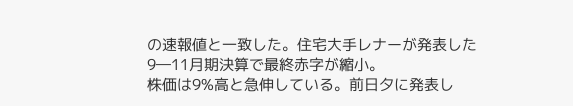の速報値と一致した。住宅大手レナーが発表した9―11月期決算で最終赤字が縮小。
株価は9%高と急伸している。前日夕に発表し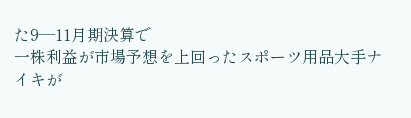た9―11月期決算で
一株利益が市場予想を上回ったスポーツ用品大手ナイキが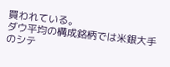買われている。
ダウ平均の構成銘柄では米銀大手のシテ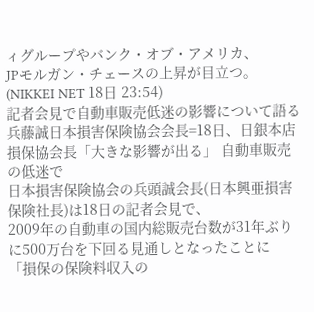ィグループやバンク・オブ・アメリカ、
JPモルガン・チェースの上昇が目立つ。(NIKKEI NET 18日 23:54)
記者会見で自動車販売低迷の影響について語る
兵藤誠日本損害保険協会会長=18日、日銀本店
損保協会長「大きな影響が出る」 自動車販売の低迷で
日本損害保険協会の兵頭誠会長(日本興亜損害保険社長)は18日の記者会見で、
2009年の自動車の国内総販売台数が31年ぶりに500万台を下回る見通しとなったことに
「損保の保険料収入の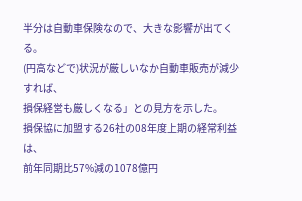半分は自動車保険なので、大きな影響が出てくる。
(円高などで)状況が厳しいなか自動車販売が減少すれば、
損保経営も厳しくなる」との見方を示した。
損保協に加盟する26社の08年度上期の経常利益は、
前年同期比57%減の1078億円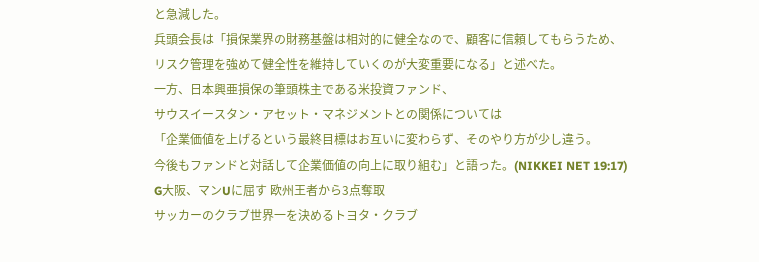と急減した。
兵頭会長は「損保業界の財務基盤は相対的に健全なので、顧客に信頼してもらうため、
リスク管理を強めて健全性を維持していくのが大変重要になる」と述べた。
一方、日本興亜損保の筆頭株主である米投資ファンド、
サウスイースタン・アセット・マネジメントとの関係については
「企業価値を上げるという最終目標はお互いに変わらず、そのやり方が少し違う。
今後もファンドと対話して企業価値の向上に取り組む」と語った。(NIKKEI NET 19:17)
G大阪、マンUに屈す 欧州王者から3点奪取
サッカーのクラブ世界一を決めるトヨタ・クラブ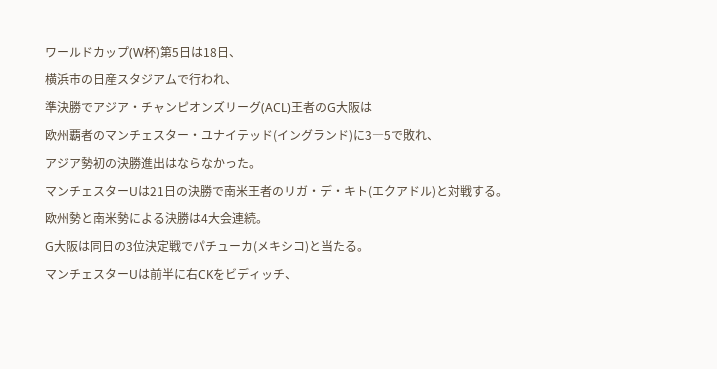ワールドカップ(W杯)第5日は18日、
横浜市の日産スタジアムで行われ、
準決勝でアジア・チャンピオンズリーグ(ACL)王者のG大阪は
欧州覇者のマンチェスター・ユナイテッド(イングランド)に3―5で敗れ、
アジア勢初の決勝進出はならなかった。
マンチェスターUは21日の決勝で南米王者のリガ・デ・キト(エクアドル)と対戦する。
欧州勢と南米勢による決勝は4大会連続。
G大阪は同日の3位決定戦でパチューカ(メキシコ)と当たる。
マンチェスターUは前半に右CKをビディッチ、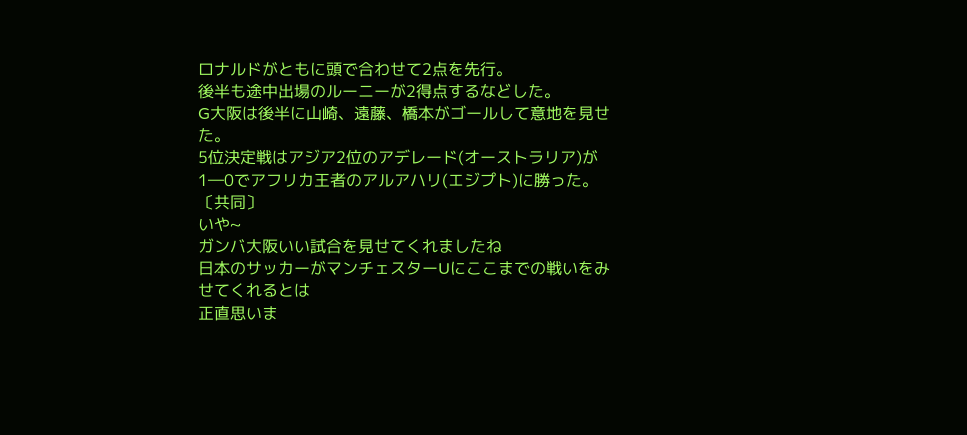ロナルドがともに頭で合わせて2点を先行。
後半も途中出場のルーニーが2得点するなどした。
G大阪は後半に山崎、遠藤、橋本がゴールして意地を見せた。
5位決定戦はアジア2位のアデレード(オーストラリア)が
1―0でアフリカ王者のアルアハリ(エジプト)に勝った。〔共同〕
いや~
ガンバ大阪いい試合を見せてくれましたね
日本のサッカーがマンチェスターUにここまでの戦いをみせてくれるとは
正直思いま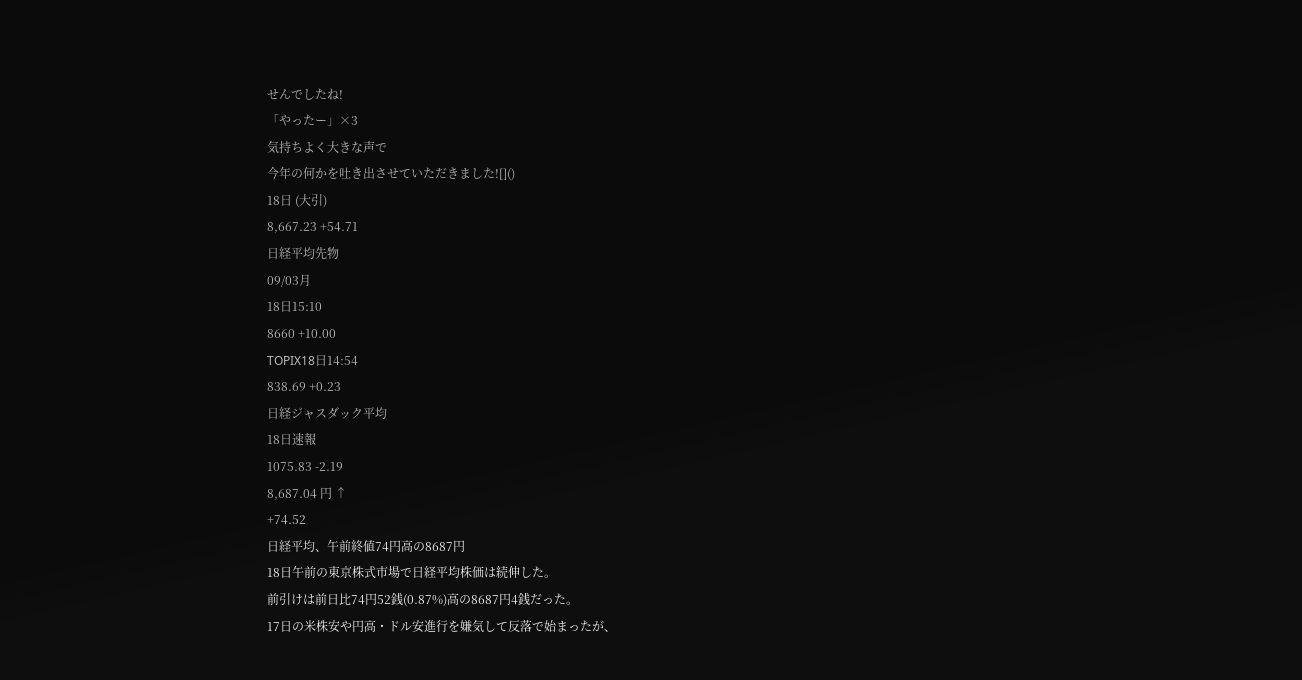せんでしたね!
「やったー」×3
気持ちよく大きな声で
今年の何かを吐き出させていただきました![]()
18日 (大引)
8,667.23 +54.71
日経平均先物
09/03月
18日15:10
8660 +10.00
TOPIX18日14:54
838.69 +0.23
日経ジャスダック平均
18日速報
1075.83 -2.19
8,687.04 円 ↑
+74.52
日経平均、午前終値74円高の8687円
18日午前の東京株式市場で日経平均株価は続伸した。
前引けは前日比74円52銭(0.87%)高の8687円4銭だった。
17日の米株安や円高・ドル安進行を嫌気して反落で始まったが、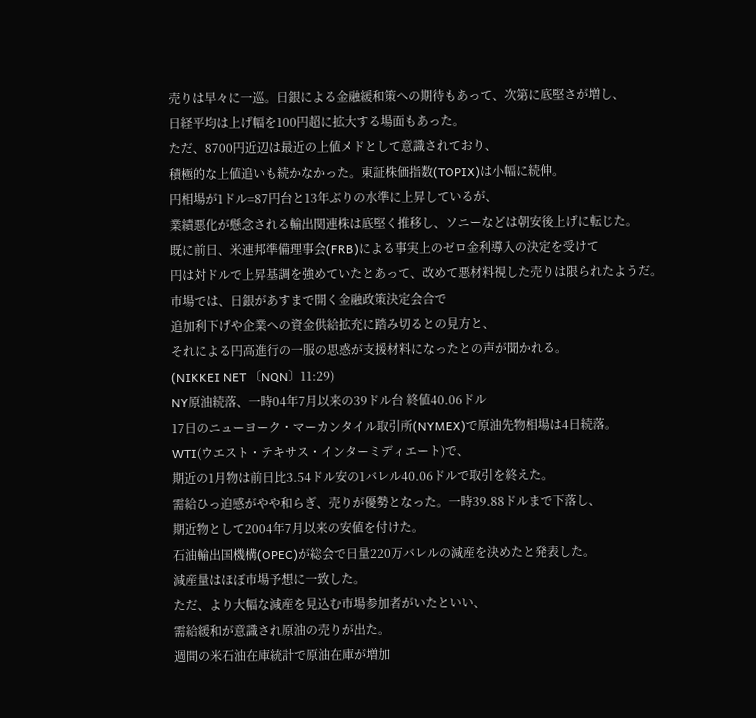売りは早々に一巡。日銀による金融緩和策への期待もあって、次第に底堅さが増し、
日経平均は上げ幅を100円超に拡大する場面もあった。
ただ、8700円近辺は最近の上値メドとして意識されており、
積極的な上値追いも続かなかった。東証株価指数(TOPIX)は小幅に続伸。
円相場が1ドル=87円台と13年ぶりの水準に上昇しているが、
業績悪化が懸念される輸出関連株は底堅く推移し、ソニーなどは朝安後上げに転じた。
既に前日、米連邦準備理事会(FRB)による事実上のゼロ金利導入の決定を受けて
円は対ドルで上昇基調を強めていたとあって、改めて悪材料視した売りは限られたようだ。
市場では、日銀があすまで開く金融政策決定会合で
追加利下げや企業への資金供給拡充に踏み切るとの見方と、
それによる円高進行の一服の思惑が支援材料になったとの声が聞かれる。
(NIKKEI NET 〔NQN〕11:29)
NY原油続落、一時04年7月以来の39ドル台 終値40.06ドル
17日のニューヨーク・マーカンタイル取引所(NYMEX)で原油先物相場は4日続落。
WTI(ウエスト・テキサス・インターミディエート)で、
期近の1月物は前日比3.54ドル安の1バレル40.06ドルで取引を終えた。
需給ひっ迫感がやや和らぎ、売りが優勢となった。一時39.88ドルまで下落し、
期近物として2004年7月以来の安値を付けた。
石油輸出国機構(OPEC)が総会で日量220万バレルの減産を決めたと発表した。
減産量はほぼ市場予想に一致した。
ただ、より大幅な減産を見込む市場参加者がいたといい、
需給緩和が意識され原油の売りが出た。
週間の米石油在庫統計で原油在庫が増加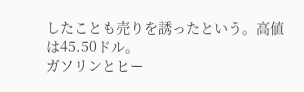したことも売りを誘ったという。高値は45.50ドル。
ガソリンとヒー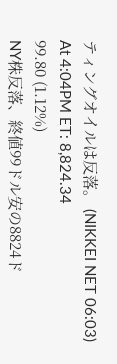ティングオイルは反落。 (NIKKEI NET 06:03)
At 4:04PM ET: 8,824.34
99.80 (1.12%)
NY株反落、終値99ドル安の8824ド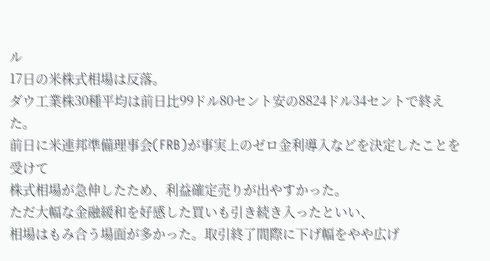ル
17日の米株式相場は反落。
ダウ工業株30種平均は前日比99ドル80セント安の8824ドル34セントで終えた。
前日に米連邦準備理事会(FRB)が事実上のゼロ金利導入などを決定したことを受けて
株式相場が急伸したため、利益確定売りが出やすかった。
ただ大幅な金融緩和を好感した買いも引き続き入ったといい、
相場はもみ合う場面が多かった。取引終了間際に下げ幅をやや広げ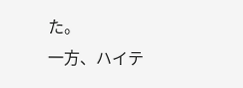た。
一方、ハイテ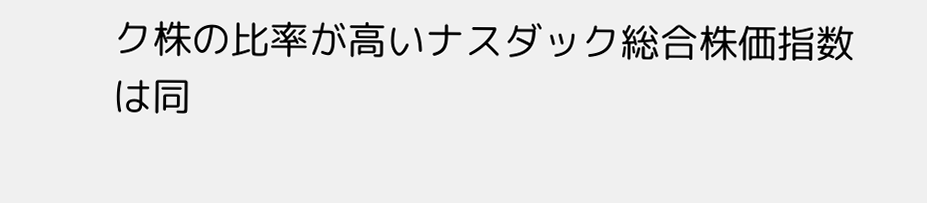ク株の比率が高いナスダック総合株価指数は同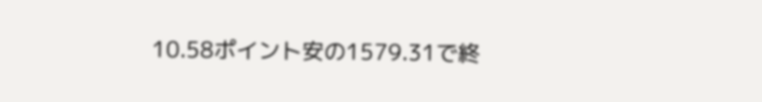10.58ポイント安の1579.31で終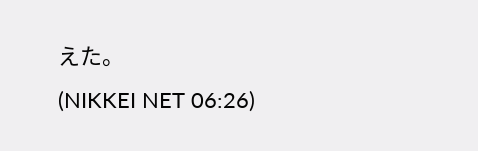えた。
(NIKKEI NET 06:26)